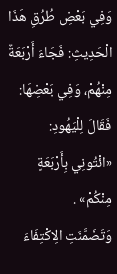وَفِي بَعْضِ طُرُقِ هَذَا الْحَدِيثِ: فَجَاءَ أَرْبَعَةٌ مِنْهُمْ، وَفِي بَعْضِهَا: فَقَالَ لِلْيَهُودِ: «ائْتُونِي بِأَرْبَعَةٍ مِنْكُمْ» .
وَتَضَمَّنَتِ الِاكْتِفَاءَ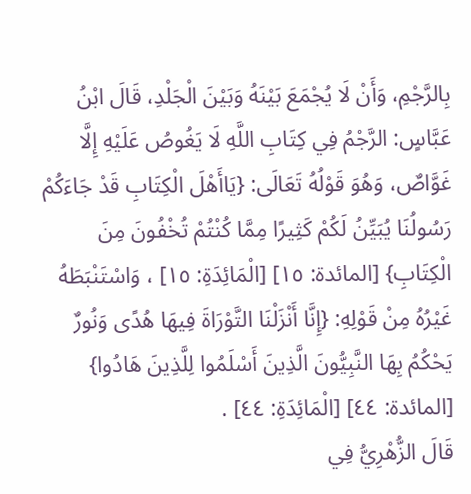بِالرَّجْمِ، وَأَنْ لَا يُجْمَعَ بَيْنَهُ وَبَيْنَ الْجَلْدِ، قَالَ ابْنُ عَبَّاسٍ: الرَّجْمُ فِي كِتَابِ اللَّهِ لَا يَغُوصُ عَلَيْهِ إِلَّا غَوَّاصٌ، وَهُوَ قَوْلُهُ تَعَالَى: {يَاأَهْلَ الْكِتَابِ قَدْ جَاءَكُمْ رَسُولُنَا يُبَيِّنُ لَكُمْ كَثِيرًا مِمَّا كُنْتُمْ تُخْفُونَ مِنَ الْكِتَابِ} [المائدة: ١٥] [الْمَائِدَةِ: ١٥] ، وَاسْتَنْبَطَهُ غَيْرُهُ مِنْ قَوْلِهِ: {إِنَّا أَنْزَلْنَا التَّوْرَاةَ فِيهَا هُدًى وَنُورٌ يَحْكُمُ بِهَا النَّبِيُّونَ الَّذِينَ أَسْلَمُوا لِلَّذِينَ هَادُوا} [المائدة: ٤٤] [الْمَائِدَةِ: ٤٤] .
قَالَ الزُّهْرِيُّ فِي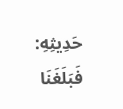حَدِيثِهِ: فَبَلَغَنَا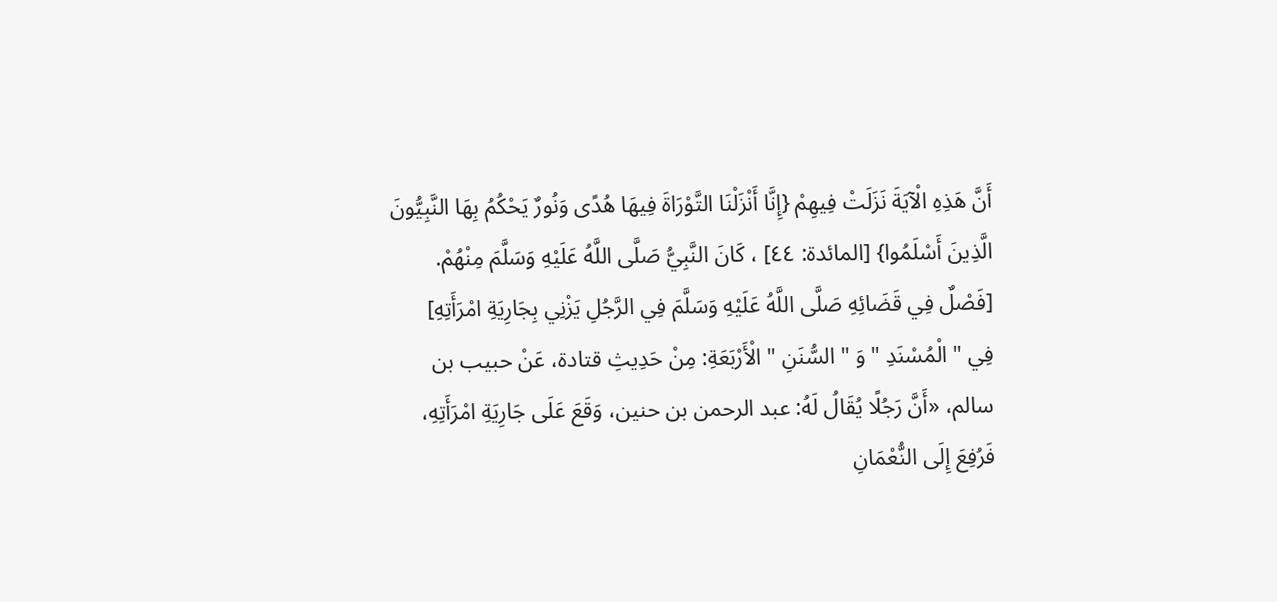أَنَّ هَذِهِ الْآيَةَ نَزَلَتْ فِيهِمْ {إِنَّا أَنْزَلْنَا التَّوْرَاةَ فِيهَا هُدًى وَنُورٌ يَحْكُمُ بِهَا النَّبِيُّونَ الَّذِينَ أَسْلَمُوا} [المائدة: ٤٤] ، كَانَ النَّبِيُّ صَلَّى اللَّهُ عَلَيْهِ وَسَلَّمَ مِنْهُمْ.
[فَصْلٌ فِي قَضَائِهِ صَلَّى اللَّهُ عَلَيْهِ وَسَلَّمَ فِي الرَّجُلِ يَزْنِي بِجَارِيَةِ امْرَأَتِهِ]
فِي " الْمُسْنَدِ " وَ " السُّنَنِ " الْأَرْبَعَةِ: مِنْ حَدِيثِ قتادة، عَنْ حبيب بن سالم، «أَنَّ رَجُلًا يُقَالُ لَهُ: عبد الرحمن بن حنين، وَقَعَ عَلَى جَارِيَةِ امْرَأَتِهِ، فَرُفِعَ إِلَى النُّعْمَانِ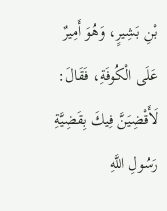بْنِ بَشِيرٍ، وَهُوَ أَمِيرٌ عَلَى الْكُوفَةِ، فَقَالَ: لَأَقْضِيَنَّ فِيكَ بِقَضِيَّةِ رَسُولِ اللَّهِ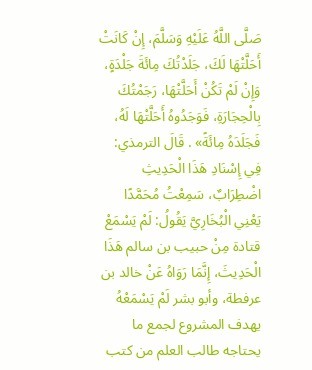صَلَّى اللَّهُ عَلَيْهِ وَسَلَّمَ، إِنْ كَانَتْ أَحَلَّتْهَا لَكَ، جَلَدْتُكَ مِائَةَ جَلْدَةٍ، وَإِنْ لَمْ تَكُنْ أَحَلَّتْهَا، رَجَمْتُكَ بِالْحِجَارَةِ، فَوَجَدُوهُ أَحَلَّتْهَا لَهُ، فَجَلَدَهُ مِائَةً» . قَالَ الترمذي: فِي إِسْنَادِ هَذَا الْحَدِيثِ اضْطِرَابٌ، سَمِعْتُ مُحَمَّدًا يَعْنِي الْبُخَارِيَّ يَقُولُ: لَمْ يَسْمَعْ قتادة مِنْ حبيب بن سالم هَذَا الْحَدِيثَ، إِنَّمَا رَوَاهُ عَنْ خالد بن عرفطة، وأبو بشر لَمْ يَسْمَعْهُ
يهدف المشروع لجمع ما يحتاجه طالب العلم من كتب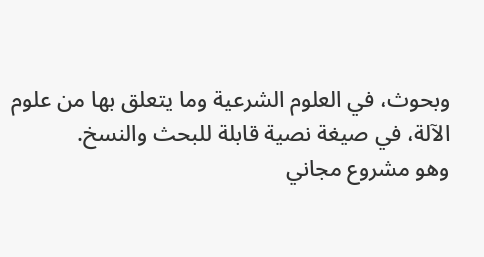وبحوث، في العلوم الشرعية وما يتعلق بها من علوم الآلة، في صيغة نصية قابلة للبحث والنسخ.
وهو مشروع مجاني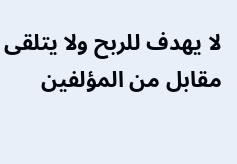لا يهدف للربح ولا يتلقى مقابل من المؤلفين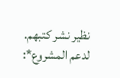نظير نشر كتبهم.
لدعم المشروع*: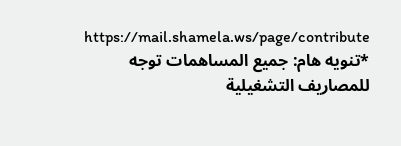https://mail.shamela.ws/page/contribute
*تنويه هام: جميع المساهمات توجه للمصاريف التشغيلية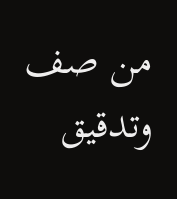من صف وتدقيق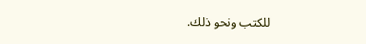للكتب ونحو ذلك.